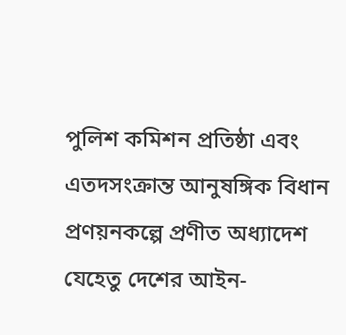পুলিশ কমিশন প্রতিষ্ঠা এবং এতদসংক্রান্ত আনুষঙ্গিক বিধান প্রণয়নকল্পে প্রণীত অধ্যাদেশ
যেহেতু দেশের আইন-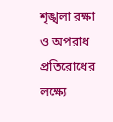শৃঙ্খলা রক্ষা ও অপরাধ প্রতিরোধের লক্ষ্যে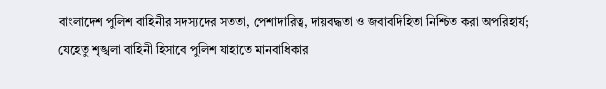বাংলাদেশ পুলিশ বাহিনীর সদস্যদের সততা, পেশাদারিত্ব, দায়বদ্ধতা ও জবাবদিহিতা নিশ্চিত করা অপরিহার্য;
যেহেতু শৃঙ্খলা বাহিনী হিসাবে পুলিশ যাহাতে মানবাধিকার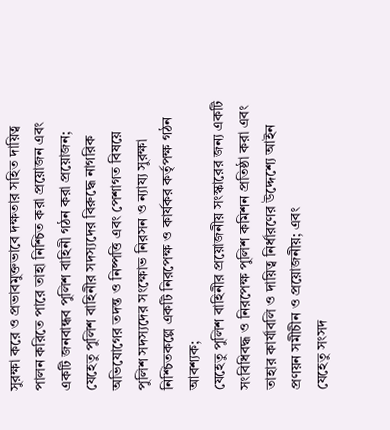সুরক্ষা করে ও প্রভাবমুক্তভাবে দক্ষতার সহিত দায়িত্ব পালন করিতে পারে তাহা নিশ্চিত করা প্রয়োজন এবং একটি জনবান্ধব পুলিশ বাহিনী গঠন করা প্রয়োজন;
যেহেতু পুলিশ বাহিনীর সদস্যদের বিরুদ্ধে নাগরিক অভিযোগের তদন্ত ও নিষ্পত্তি এবং পেশাগত বিষয়ে পুলিশ সদস্যদের সংক্ষোভ নিরসন ও ন্যায্য সুরক্ষা নিশ্চিতকল্পে একটি নিরপেক্ষ ও কার্যকর কর্তৃপক্ষ গঠন আবশ্যক;
যেহেতু পুলিশ বাহিনীর প্রয়োজনীয় সংস্কারের জন্য একটি সংবিধিবদ্ধ ও নিরপেক্ষ পুলিশ কমিশন প্রতিষ্ঠা করা এবং তাহার কার্যাবলি ও দায়িত্ব নির্ধারণের উদ্দেশ্যে আইন প্রণয়ন সমীচীন ও প্রয়োজনীয়; এবং
যেহেতু সংসদ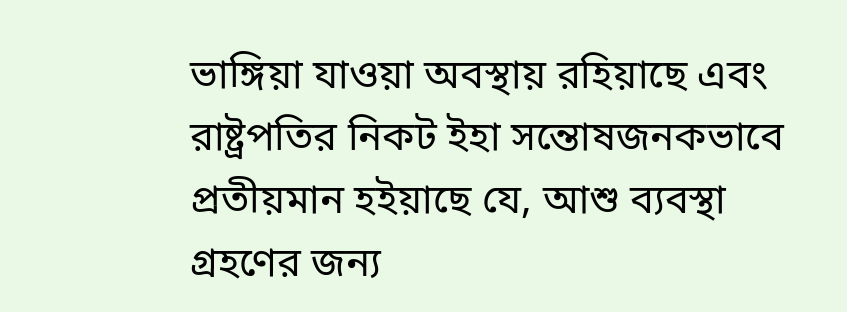ভাঙ্গিয়া যাওয়া অবস্থায় রহিয়াছে এবং রাষ্ট্রপতির নিকট ইহা সন্তোষজনকভাবে প্রতীয়মান হইয়াছে যে, আশু ব্যবস্থা গ্রহণের জন্য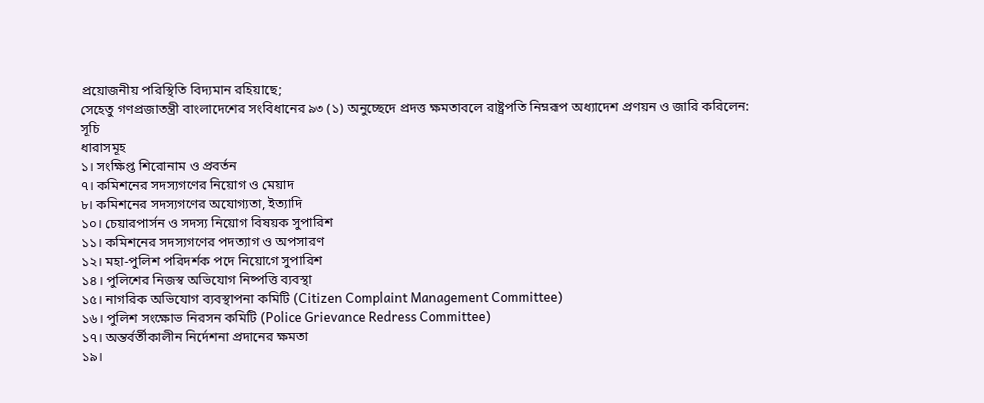প্রয়োজনীয় পরিস্থিতি বিদ্যমান রহিয়াছে;
সেহেতু গণপ্রজাতন্ত্রী বাংলাদেশের সংবিধানের ৯৩ (১) অনুচ্ছেদে প্রদত্ত ক্ষমতাবলে রাষ্ট্রপতি নিম্নরূপ অধ্যাদেশ প্রণয়ন ও জারি করিলেন:
সূচি
ধারাসমূহ
১। সংক্ষিপ্ত শিরোনাম ও প্রবর্তন
৭। কমিশনের সদস্যগণের নিয়োগ ও মেয়াদ
৮। কমিশনের সদস্যগণের অযোগ্যতা, ইত্যাদি
১০। চেয়ারপার্সন ও সদস্য নিয়োগ বিষয়ক সুপারিশ
১১। কমিশনের সদস্যগণের পদত্যাগ ও অপসারণ
১২। মহা-পুলিশ পরিদর্শক পদে নিয়োগে সুপারিশ
১৪। পুলিশের নিজস্ব অভিযোগ নিষ্পত্তি ব্যবস্থা
১৫। নাগরিক অভিযোগ ব্যবস্থাপনা কমিটি (Citizen Complaint Management Committee)
১৬। পুলিশ সংক্ষোভ নিরসন কমিটি (Police Grievance Redress Committee)
১৭। অন্তর্বর্তীকালীন নির্দেশনা প্রদানের ক্ষমতা
১৯।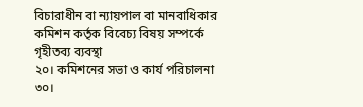বিচারাধীন বা ন্যায়পাল বা মানবাধিকার কমিশন কর্তৃক বিবেচ্য বিষয় সম্পর্কে গৃহীতব্য ব্যবস্থা
২০। কমিশনের সভা ও কার্য পরিচালনা
৩০।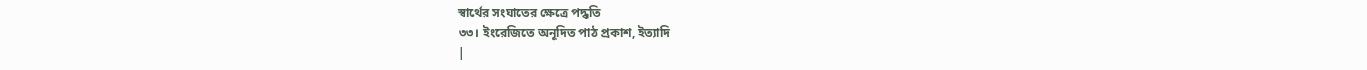স্বার্থের সংঘাতের ক্ষেত্রে পদ্ধতি
৩৩। ইংরেজিতে অনূদিত পাঠ প্রকাশ, ইত্যাদি
|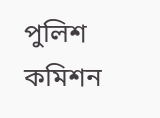পুলিশ কমিশন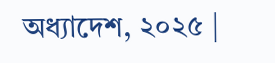অধ্যাদেশ, ২০২৫ |